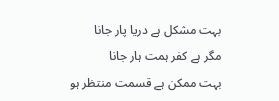بہت مشکل ہے دریا پار جانا
مگر ہے کفر ہمت ہار جانا
بہت ممکن ہے قسمت منتظر ہو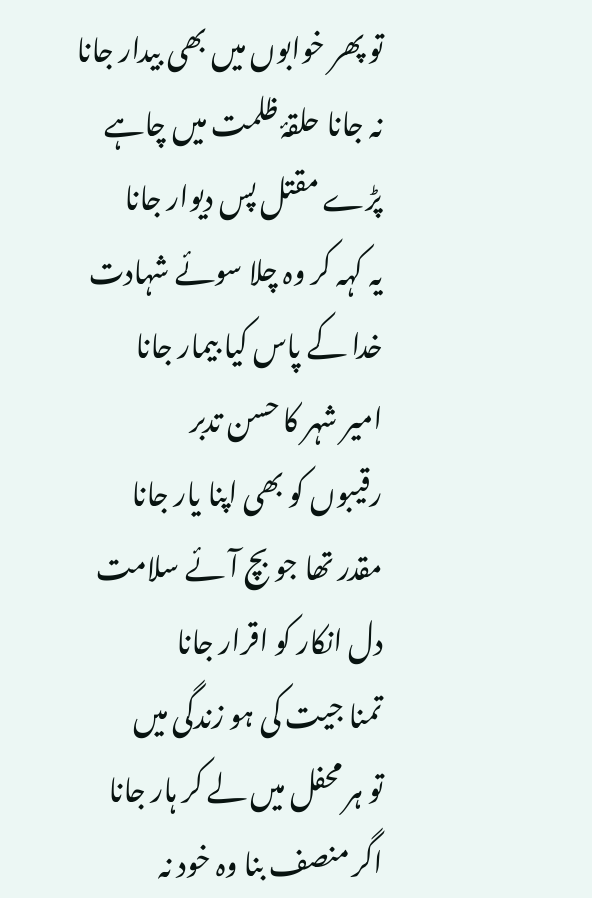تو پھر خوابوں میں بھی بیدار جانا
نہ جانا حلقۂ ظلمت میں چاہے
پڑے مقتل پس دیوار جانا
یہ کہہ کر وہ چلا سوئے شہادت
خدا کے پاس کیا بیمار جانا
امیر شہر کا حسن تدبر
رقیبوں کو بھی اپنا یار جانا
مقدر تھا جو بچ آئے سلامت
دل انکار کو اقرار جانا
تمنا جیت کی ہو زندگی میں
تو ہر محفل میں لے کر ہار جانا
اگر منصف بنا وہ خود نہ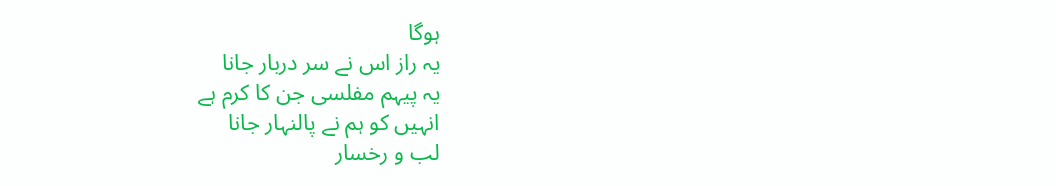ہوگا
یہ راز اس نے سر دربار جانا
یہ پیہم مفلسی جن کا کرم ہے
انہیں کو ہم نے پالنہار جانا
لب و رخسار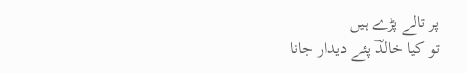پر تالے پڑے ہیں
تو کیا خالدؔ پئے دیدار جانا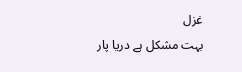غزل
بہت مشکل ہے دریا پار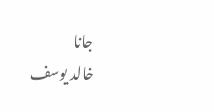جانا
خالد یوسف